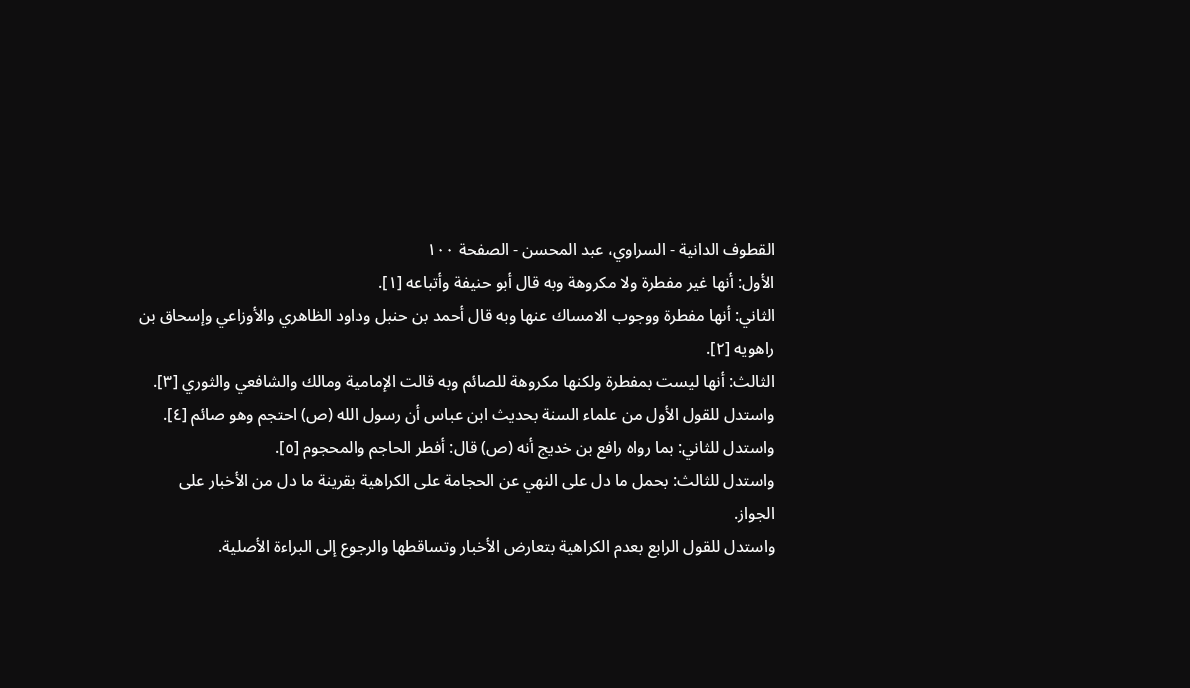القطوف الدانية - السراوي، عبد المحسن - الصفحة ١٠٠
الأول: أنها غير مفطرة ولا مكروهة وبه قال أبو حنيفة وأتباعه [١].
الثاني: أنها مفطرة ووجوب الامساك عنها وبه قال أحمد بن حنبل وداود الظاهري والأوزاعي وإسحاق بن راهويه [٢].
الثالث: أنها ليست بمفطرة ولكنها مكروهة للصائم وبه قالت الإمامية ومالك والشافعي والثوري [٣].
واستدل للقول الأول من علماء السنة بحديث ابن عباس أن رسول الله (ص) احتجم وهو صائم [٤].
واستدل للثاني: بما رواه رافع بن خديج أنه (ص) قال: أفطر الحاجم والمحجوم [٥].
واستدل للثالث: بحمل ما دل على النهي عن الحجامة على الكراهية بقرينة ما دل من الأخبار على الجواز.
واستدل للقول الرابع بعدم الكراهية بتعارض الأخبار وتساقطها والرجوع إلى البراءة الأصلية.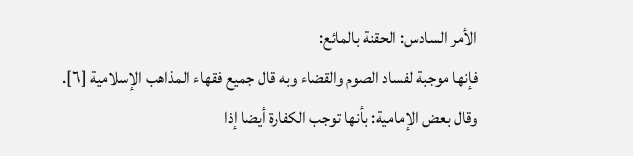الأمر السادس: الحقنة بالمائع:
فإنها موجبة لفساد الصوم والقضاء وبه قال جميع فقهاء المذاهب الإسلامية [٦].
وقال بعض الإمامية: بأنها توجب الكفارة أيضا إذا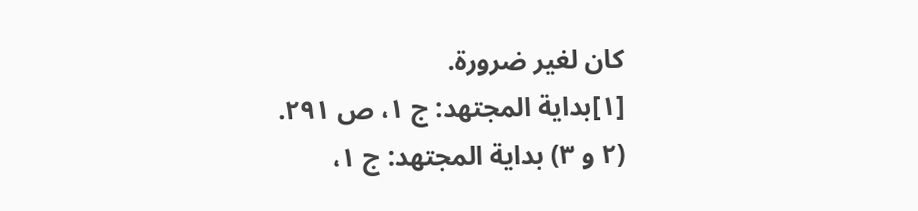كان لغير ضرورة.
[١]بداية المجتهد: ج ١، ص ٢٩١.
(٢ و ٣) بداية المجتهد: ج ١،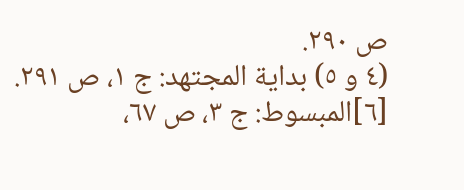ص ٢٩٠.
(٤ و ٥) بداية المجتهد: ج ١، ص ٢٩١.
[٦]المبسوط: ج ٣، ص ٦٧،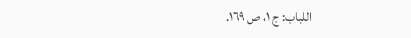اللباب: ج ١، ص ١٦٩.